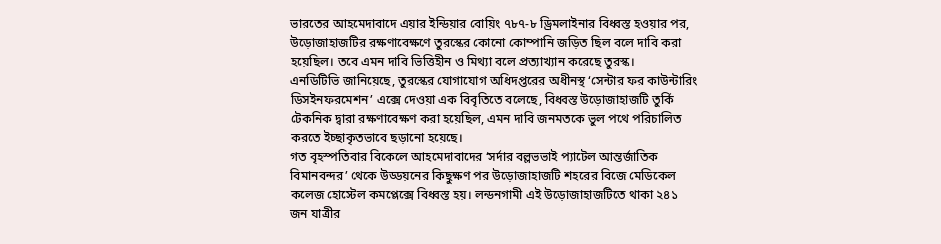ভারতের আহমেদাবাদে এয়ার ইন্ডিয়ার বোয়িং ৭৮৭-৮ ড্রিমলাইনার বিধ্বস্ত হওয়ার পর, উড়োজাহাজটির রক্ষণাবেক্ষণে তুরস্কের কোনো কোম্পানি জড়িত ছিল বলে দাবি করা হয়েছিল। তবে এমন দাবি ভিত্তিহীন ও মিথ্যা বলে প্রত্যাখ্যান করেছে তুরস্ক।
এনডিটিভি জানিয়েছে, তুরস্কের যোগাযোগ অধিদপ্তরের অধীনস্থ ‘সেন্টার ফর কাউন্টারিং ডিসইনফরমেশন’ এক্সে দেওয়া এক বিবৃতিতে বলেছে, বিধ্বস্ত উড়োজাহাজটি তুর্কি টেকনিক দ্বারা রক্ষণাবেক্ষণ করা হয়েছিল, এমন দাবি জনমতকে ভুল পথে পরিচালিত করতে ইচ্ছাকৃতভাবে ছড়ানো হয়েছে।
গত বৃহস্পতিবার বিকেলে আহমেদাবাদের ‘সর্দার বল্লভভাই প্যাটেল আন্তর্জাতিক বিমানবন্দর’ থেকে উড্ডয়নের কিছুক্ষণ পর উড়োজাহাজটি শহরের বিজে মেডিকেল কলেজ হোস্টেল কমপ্লেক্সে বিধ্বস্ত হয়। লন্ডনগামী এই উড়োজাহাজটিতে থাকা ২৪১ জন যাত্রীর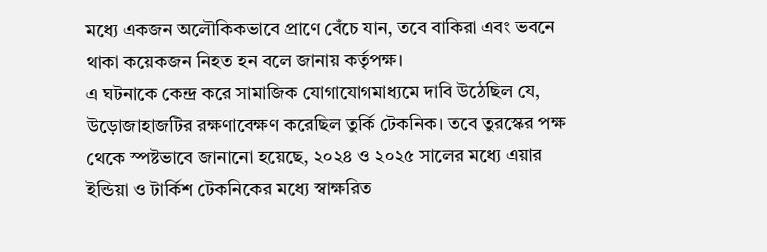মধ্যে একজন অলৌকিকভাবে প্রাণে বেঁচে যান, তবে বাকিরা এবং ভবনে থাকা কয়েকজন নিহত হন বলে জানায় কর্তৃপক্ষ।
এ ঘটনাকে কেন্দ্র করে সামাজিক যোগাযোগমাধ্যমে দাবি উঠেছিল যে, উড়োজাহাজটির রক্ষণাবেক্ষণ করেছিল তুর্কি টেকনিক। তবে তুরস্কের পক্ষ থেকে স্পষ্টভাবে জানানো হয়েছে, ২০২৪ ও ২০২৫ সালের মধ্যে এয়ার ইন্ডিয়া ও টার্কিশ টেকনিকের মধ্যে স্বাক্ষরিত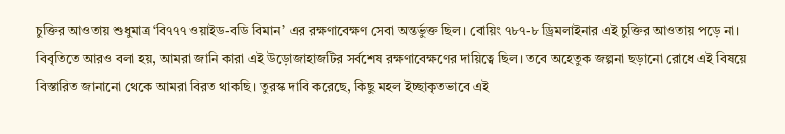চুক্তির আওতায় শুধুমাত্র ‘বি৭৭৭ ওয়াইড-বডি বিমান’ এর রক্ষণাবেক্ষণ সেবা অন্তর্ভুক্ত ছিল। বোয়িং ৭৮৭-৮ ড্রিমলাইনার এই চুক্তির আওতায় পড়ে না।
বিবৃতিতে আরও বলা হয়, আমরা জানি কারা এই উড়োজাহাজটির সর্বশেষ রক্ষণাবেক্ষণের দায়িত্বে ছিল। তবে অহেতুক জল্পনা ছড়ানো রোধে এই বিষয়ে বিস্তারিত জানানো থেকে আমরা বিরত থাকছি। তুরস্ক দাবি করেছে, কিছু মহল ইচ্ছাকৃতভাবে এই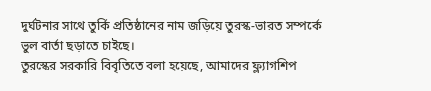দুর্ঘটনার সাথে তুর্কি প্রতিষ্ঠানের নাম জড়িয়ে তুরস্ক-ভারত সম্পর্কে ভুল বার্তা ছড়াতে চাইছে।
তুরস্কের সরকারি বিবৃতিতে বলা হয়েছে, আমাদের ফ্ল্যাগশিপ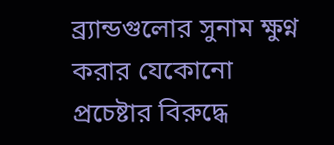ব্র্যান্ডগুলোর সুনাম ক্ষুণ্ন করার যেকোনো প্রচেষ্টার বিরুদ্ধে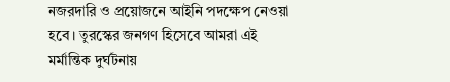নজরদারি ও প্রয়োজনে আইনি পদক্ষেপ নেওয়া হবে। তুরস্কের জনগণ হিসেবে আমরা এই মর্মান্তিক দুর্ঘটনায়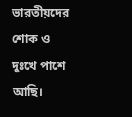ভারতীয়দের শোক ও দুঃখে পাশে আছি।